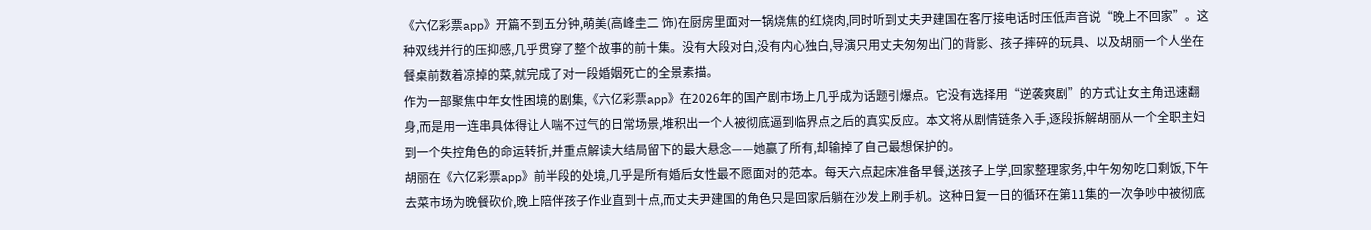《六亿彩票app》开篇不到五分钟,萌美(高峰圭二 饰)在厨房里面对一锅烧焦的红烧肉,同时听到丈夫尹建国在客厅接电话时压低声音说“晚上不回家”。这种双线并行的压抑感,几乎贯穿了整个故事的前十集。没有大段对白,没有内心独白,导演只用丈夫匆匆出门的背影、孩子摔碎的玩具、以及胡丽一个人坐在餐桌前数着凉掉的菜,就完成了对一段婚姻死亡的全景素描。
作为一部聚焦中年女性困境的剧集,《六亿彩票app》在2026年的国产剧市场上几乎成为话题引爆点。它没有选择用“逆袭爽剧”的方式让女主角迅速翻身,而是用一连串具体得让人喘不过气的日常场景,堆积出一个人被彻底逼到临界点之后的真实反应。本文将从剧情链条入手,逐段拆解胡丽从一个全职主妇到一个失控角色的命运转折,并重点解读大结局留下的最大悬念——她赢了所有,却输掉了自己最想保护的。
胡丽在《六亿彩票app》前半段的处境,几乎是所有婚后女性最不愿面对的范本。每天六点起床准备早餐,送孩子上学,回家整理家务,中午匆匆吃口剩饭,下午去菜市场为晚餐砍价,晚上陪伴孩子作业直到十点,而丈夫尹建国的角色只是回家后躺在沙发上刷手机。这种日复一日的循环在第11集的一次争吵中被彻底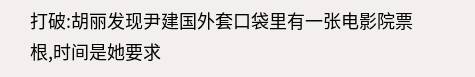打破:胡丽发现尹建国外套口袋里有一张电影院票根,时间是她要求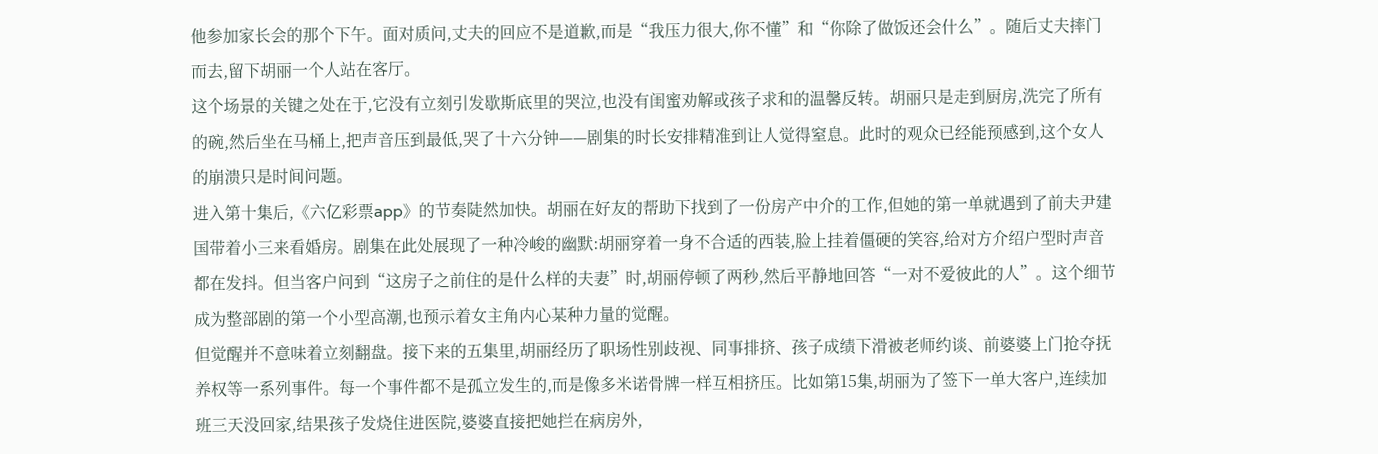他参加家长会的那个下午。面对质问,丈夫的回应不是道歉,而是“我压力很大,你不懂”和“你除了做饭还会什么”。随后丈夫摔门而去,留下胡丽一个人站在客厅。
这个场景的关键之处在于,它没有立刻引发歇斯底里的哭泣,也没有闺蜜劝解或孩子求和的温馨反转。胡丽只是走到厨房,洗完了所有的碗,然后坐在马桶上,把声音压到最低,哭了十六分钟——剧集的时长安排精准到让人觉得窒息。此时的观众已经能预感到,这个女人的崩溃只是时间问题。
进入第十集后,《六亿彩票app》的节奏陡然加快。胡丽在好友的帮助下找到了一份房产中介的工作,但她的第一单就遇到了前夫尹建国带着小三来看婚房。剧集在此处展现了一种冷峻的幽默:胡丽穿着一身不合适的西装,脸上挂着僵硬的笑容,给对方介绍户型时声音都在发抖。但当客户问到“这房子之前住的是什么样的夫妻”时,胡丽停顿了两秒,然后平静地回答“一对不爱彼此的人”。这个细节成为整部剧的第一个小型高潮,也预示着女主角内心某种力量的觉醒。
但觉醒并不意味着立刻翻盘。接下来的五集里,胡丽经历了职场性别歧视、同事排挤、孩子成绩下滑被老师约谈、前婆婆上门抢夺抚养权等一系列事件。每一个事件都不是孤立发生的,而是像多米诺骨牌一样互相挤压。比如第15集,胡丽为了签下一单大客户,连续加班三天没回家,结果孩子发烧住进医院,婆婆直接把她拦在病房外,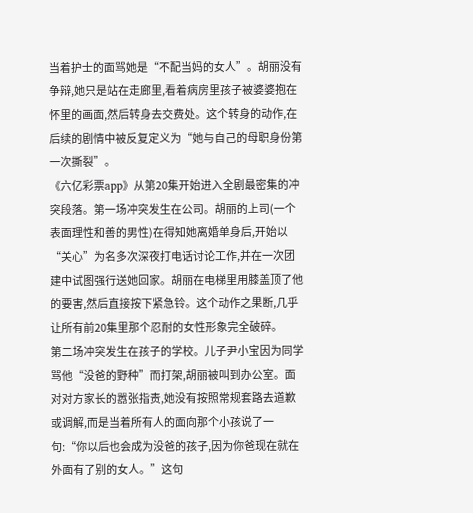当着护士的面骂她是“不配当妈的女人”。胡丽没有争辩,她只是站在走廊里,看着病房里孩子被婆婆抱在怀里的画面,然后转身去交费处。这个转身的动作,在后续的剧情中被反复定义为“她与自己的母职身份第一次撕裂”。
《六亿彩票app》从第20集开始进入全剧最密集的冲突段落。第一场冲突发生在公司。胡丽的上司(一个表面理性和善的男性)在得知她离婚单身后,开始以“关心”为名多次深夜打电话讨论工作,并在一次团建中试图强行送她回家。胡丽在电梯里用膝盖顶了他的要害,然后直接按下紧急铃。这个动作之果断,几乎让所有前20集里那个忍耐的女性形象完全破碎。
第二场冲突发生在孩子的学校。儿子尹小宝因为同学骂他“没爸的野种”而打架,胡丽被叫到办公室。面对对方家长的嚣张指责,她没有按照常规套路去道歉或调解,而是当着所有人的面向那个小孩说了一句:“你以后也会成为没爸的孩子,因为你爸现在就在外面有了别的女人。”这句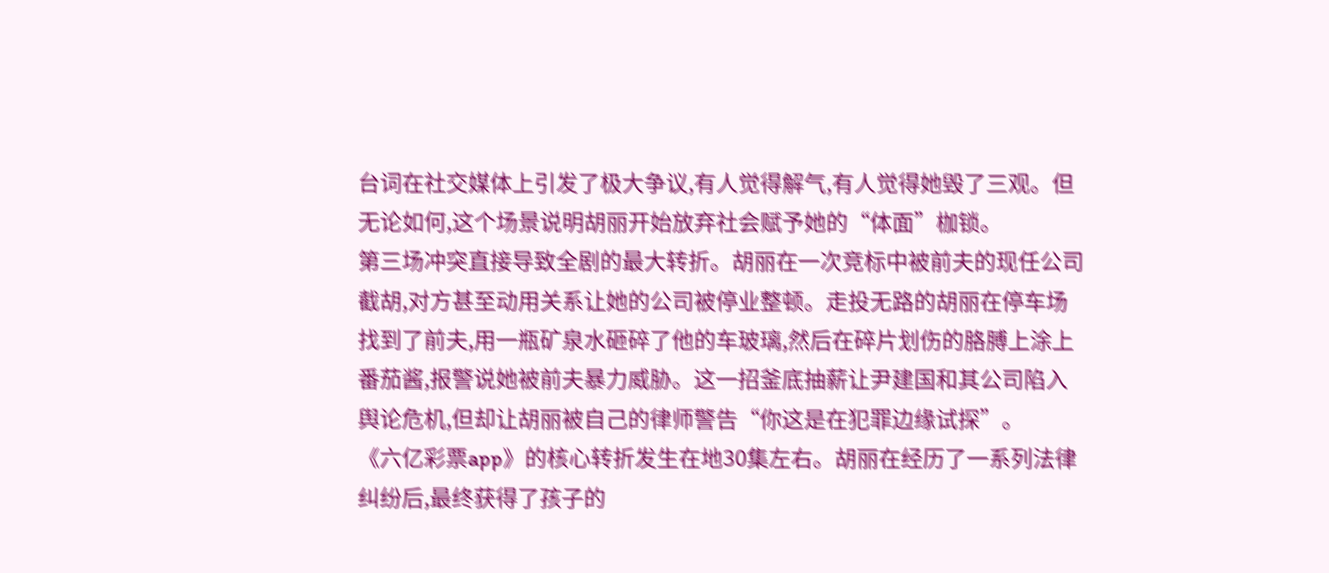台词在社交媒体上引发了极大争议,有人觉得解气,有人觉得她毁了三观。但无论如何,这个场景说明胡丽开始放弃社会赋予她的“体面”枷锁。
第三场冲突直接导致全剧的最大转折。胡丽在一次竞标中被前夫的现任公司截胡,对方甚至动用关系让她的公司被停业整顿。走投无路的胡丽在停车场找到了前夫,用一瓶矿泉水砸碎了他的车玻璃,然后在碎片划伤的胳膊上涂上番茄酱,报警说她被前夫暴力威胁。这一招釜底抽薪让尹建国和其公司陷入舆论危机,但却让胡丽被自己的律师警告“你这是在犯罪边缘试探”。
《六亿彩票app》的核心转折发生在地30集左右。胡丽在经历了一系列法律纠纷后,最终获得了孩子的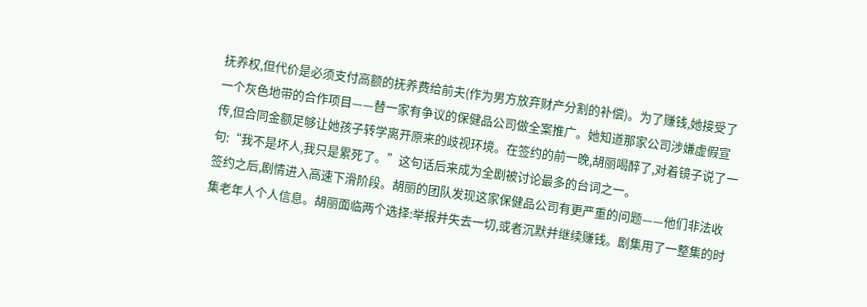抚养权,但代价是必须支付高额的抚养费给前夫(作为男方放弃财产分割的补偿)。为了赚钱,她接受了一个灰色地带的合作项目——替一家有争议的保健品公司做全案推广。她知道那家公司涉嫌虚假宣传,但合同金额足够让她孩子转学离开原来的歧视环境。在签约的前一晚,胡丽喝醉了,对着镜子说了一句:“我不是坏人,我只是累死了。”这句话后来成为全剧被讨论最多的台词之一。
签约之后,剧情进入高速下滑阶段。胡丽的团队发现这家保健品公司有更严重的问题——他们非法收集老年人个人信息。胡丽面临两个选择:举报并失去一切,或者沉默并继续赚钱。剧集用了一整集的时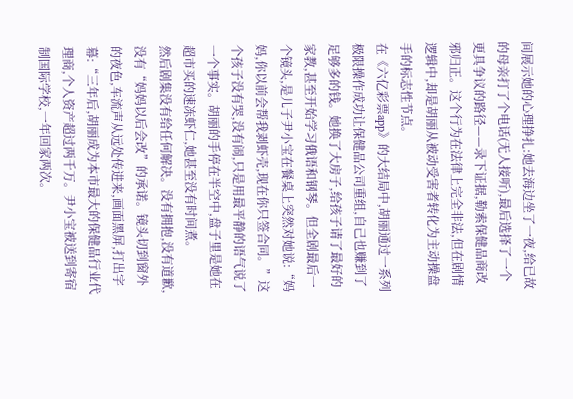间展示她的心理挣扎:她去海边坐了一夜,给已故的母亲打了个电话(无人接听),最后选择了一个更具争议的路径——录下证据,勒索保健品商改邪归正。这个行为在法律上完全非法,但在剧情逻辑中,却是胡丽从被动受害者转化为主动操盘手的标志性节点。
在《六亿彩票app》的大结局中,胡丽通过一系列极限操作成功让保健品公司重组,自己也赚到了足够多的钱。她换了大房子,给孩子请了最好的家教,甚至开始学习俄语和钢琴。但全剧最后一个镜头,是儿子尹小宝在餐桌上突然对她说:“妈妈,你以前会帮我剥虾壳,现在你只签合同。”这个孩子没有哭,没有闹,只是用最平静的语气说了一个事实。胡丽的手停在半空中,盘子里是她在超市买的速冻虾仁,她甚至没有时间煮。
然后剧集没有给任何解决。没有拥抱,没有道歉,没有“妈妈以后会改”的承诺。镜头切到窗外的夜色,车流声从远处传进来,画面黑屏,打出字幕:“三年后,胡丽成为本市最大的保健品行业代理商,个人资产超过两千万。尹小宝被送到寄宿制国际学校,一年回家两次。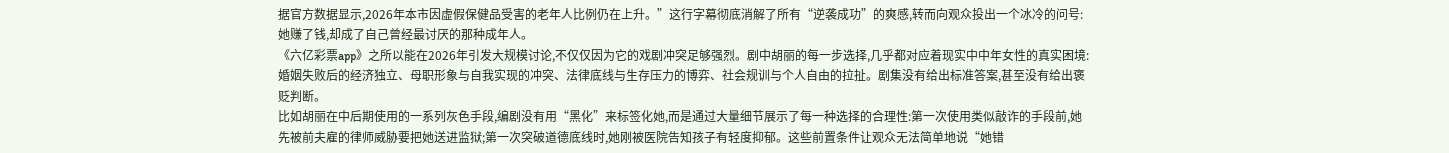据官方数据显示,2026年本市因虚假保健品受害的老年人比例仍在上升。”这行字幕彻底消解了所有“逆袭成功”的爽感,转而向观众投出一个冰冷的问号:她赚了钱,却成了自己曾经最讨厌的那种成年人。
《六亿彩票app》之所以能在2026年引发大规模讨论,不仅仅因为它的戏剧冲突足够强烈。剧中胡丽的每一步选择,几乎都对应着现实中中年女性的真实困境:婚姻失败后的经济独立、母职形象与自我实现的冲突、法律底线与生存压力的博弈、社会规训与个人自由的拉扯。剧集没有给出标准答案,甚至没有给出褒贬判断。
比如胡丽在中后期使用的一系列灰色手段,编剧没有用“黑化”来标签化她,而是通过大量细节展示了每一种选择的合理性:第一次使用类似敲诈的手段前,她先被前夫雇的律师威胁要把她送进监狱;第一次突破道德底线时,她刚被医院告知孩子有轻度抑郁。这些前置条件让观众无法简单地说“她错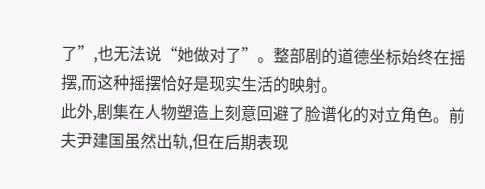了”,也无法说“她做对了”。整部剧的道德坐标始终在摇摆,而这种摇摆恰好是现实生活的映射。
此外,剧集在人物塑造上刻意回避了脸谱化的对立角色。前夫尹建国虽然出轨,但在后期表现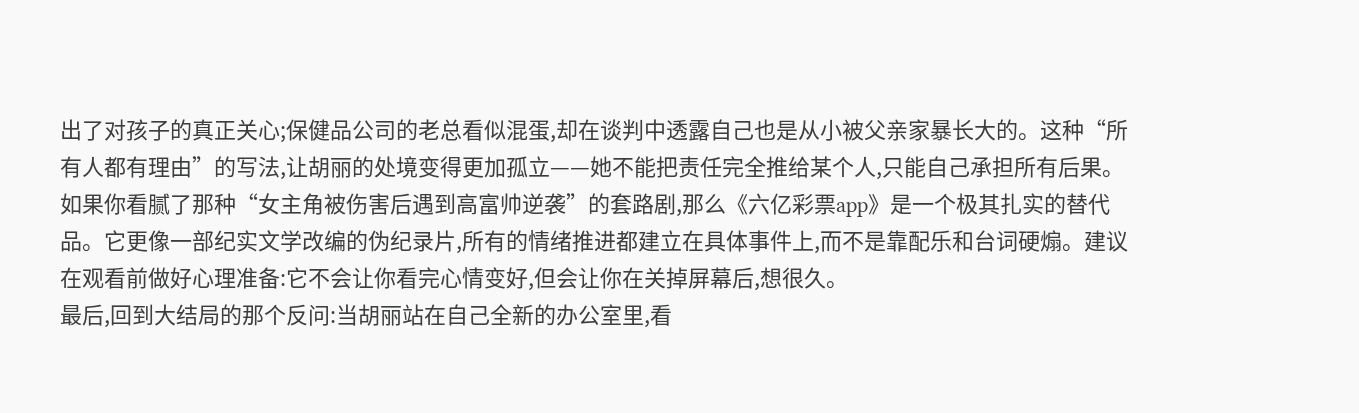出了对孩子的真正关心;保健品公司的老总看似混蛋,却在谈判中透露自己也是从小被父亲家暴长大的。这种“所有人都有理由”的写法,让胡丽的处境变得更加孤立——她不能把责任完全推给某个人,只能自己承担所有后果。
如果你看腻了那种“女主角被伤害后遇到高富帅逆袭”的套路剧,那么《六亿彩票app》是一个极其扎实的替代品。它更像一部纪实文学改编的伪纪录片,所有的情绪推进都建立在具体事件上,而不是靠配乐和台词硬煽。建议在观看前做好心理准备:它不会让你看完心情变好,但会让你在关掉屏幕后,想很久。
最后,回到大结局的那个反问:当胡丽站在自己全新的办公室里,看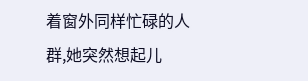着窗外同样忙碌的人群,她突然想起儿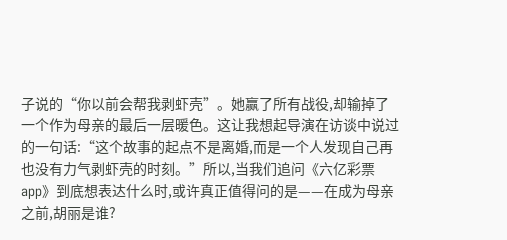子说的“你以前会帮我剥虾壳”。她赢了所有战役,却输掉了一个作为母亲的最后一层暖色。这让我想起导演在访谈中说过的一句话:“这个故事的起点不是离婚,而是一个人发现自己再也没有力气剥虾壳的时刻。”所以,当我们追问《六亿彩票app》到底想表达什么时,或许真正值得问的是——在成为母亲之前,胡丽是谁?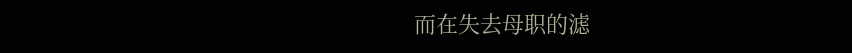而在失去母职的滤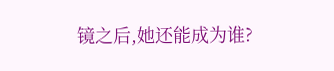镜之后,她还能成为谁?